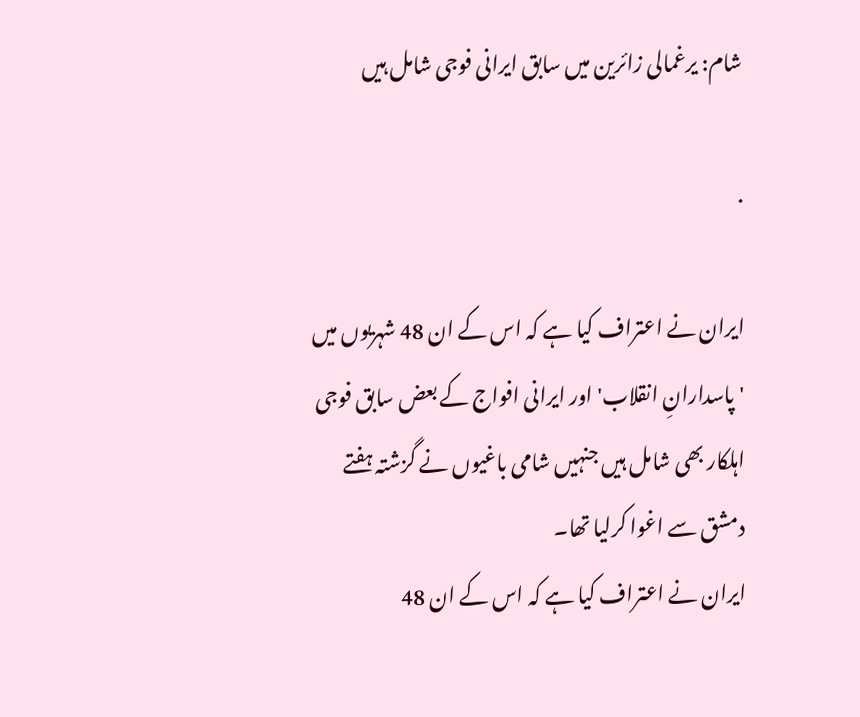شام: یرغمالی زائرین میں سابق ایرانی فوجی شامل ہیں

.

ایران نے اعتراف کیا ہے کہ اس کے ان 48 شہریوں میں 'پاسدارانِ انقلاب' اور ایرانی افواج کے بعض سابق فوجی اہلکار بھی شامل ہیں جنہیں شامی باغیوں نے گزشتہ ہفتے دمشق سے اغوا کرلیا تھا۔
ایران نے اعتراف کیا ہے کہ اس کے ان 48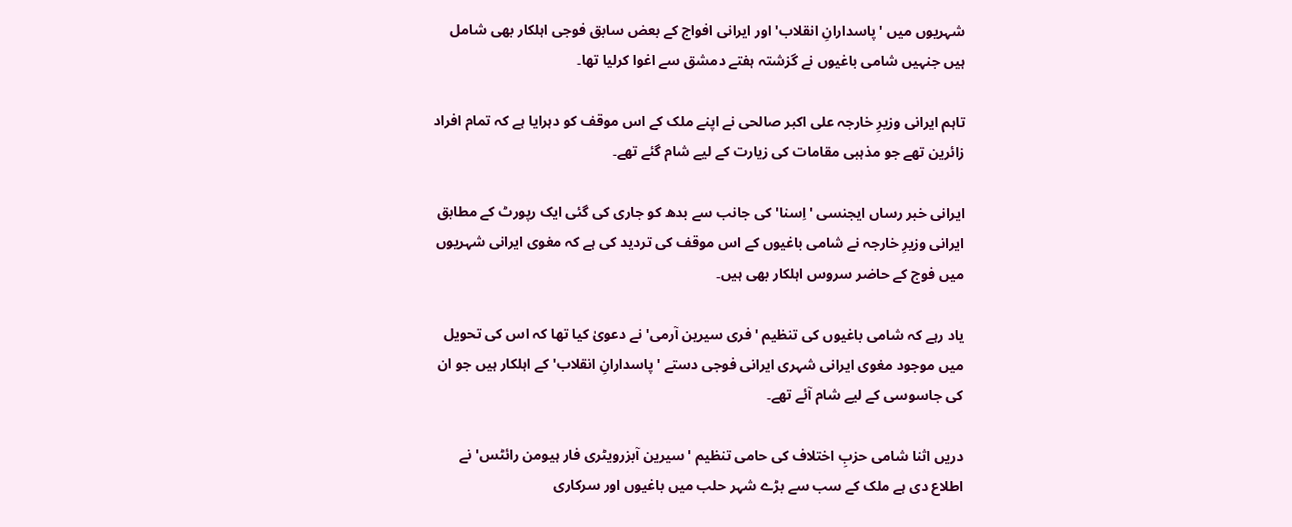شہریوں میں 'پاسدارانِ انقلاب' اور ایرانی افواج کے بعض سابق فوجی اہلکار بھی شامل ہیں جنہیں شامی باغیوں نے گزشتہ ہفتے دمشق سے اغوا کرلیا تھا۔

تاہم ایرانی وزیرِ خارجہ علی اکبر صالحی نے اپنے ملک کے اس موقف کو دہرایا ہے کہ تمام افراد زائرین تھے جو مذہبی مقامات کی زیارت کے لیے شام گئے تھے۔

ایرانی خبر رساں ایجنسی 'اِسنا' کی جانب سے بدھ کو جاری کی گئی ایک رپورٹ کے مطابق ایرانی وزیرِ خارجہ نے شامی باغیوں کے اس موقف کی تردید کی ہے کہ مغوی ایرانی شہریوں میں فوج کے حاضر سروس اہلکار بھی ہیں۔

یاد رہے کہ شامی باغیوں کی تنظیم 'فری سیرین آرمی' نے دعویٰ کیا تھا کہ اس کی تحویل میں موجود مغوی ایرانی شہری ایرانی فوجی دستے 'پاسدارانِ انقلاب' کے اہلکار ہیں جو ان کی جاسوسی کے لیے شام آئے تھے۔

دریں اثنا شامی حزبِ اختلاف کی حامی تنظیم 'سیرین آبزرویٹری فار ہیومن رائٹس' نے اطلاع دی ہے ملک کے سب سے بڑے شہر حلب میں باغیوں اور سرکاری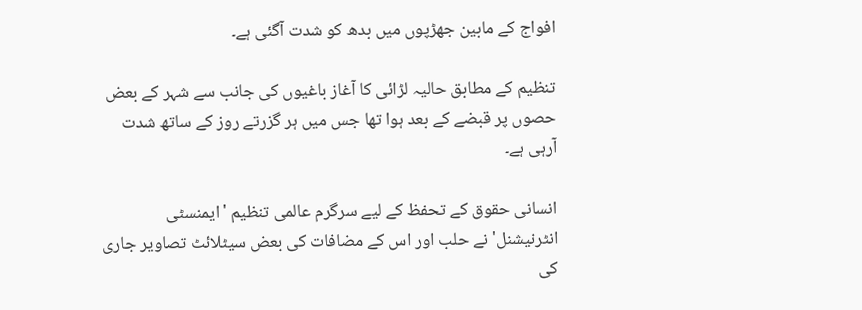افواج کے مابین جھڑپوں میں بدھ کو شدت آگئی ہے۔

تنظیم کے مطابق حالیہ لڑائی کا آغاز باغیوں کی جانب سے شہر کے بعض حصوں پر قبضے کے بعد ہوا تھا جس میں ہر گزرتے روز کے ساتھ شدت آرہی ہے۔

انسانی حقوق کے تحفظ کے لیے سرگرم عالمی تنظیم 'ایمنسٹی انٹرنیشنل' نے حلب اور اس کے مضافات کی بعض سیٹلائٹ تصاویر جاری کی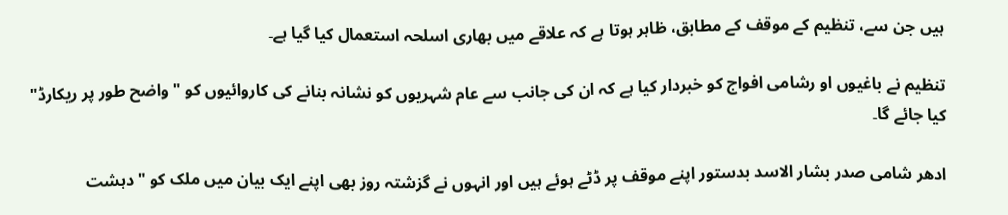ہیں جن سے، تنظیم کے موقف کے مطابق، ظاہر ہوتا ہے کہ علاقے میں بھاری اسلحہ استعمال کیا گیا ہے۔

تنظیم نے باغیوں او رشامی افواج کو خبردار کیا ہے کہ ان کی جانب سے عام شہریوں کو نشانہ بنانے کی کاروائیوں کو "واضح طور پر ریکارڈ" کیا جائے گا۔

ادھر شامی صدر بشار الاسد بدستور اپنے موقف پر ڈٹے ہوئے ہیں اور انہوں نے گزشتہ روز بھی اپنے ایک بیان میں ملک کو "دہشت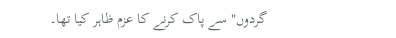گردوں" سے پاک کرنے کا عزم ظاہر کیا تھا۔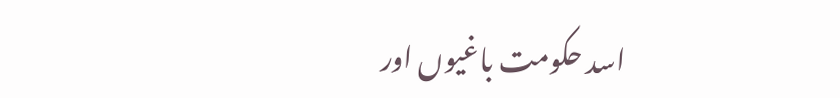اسد حکومت باغیوں اور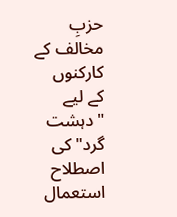حزبِ مخالف کے کارکنوں کے لیے "دہشت گرد" کی اصطلاح استعمال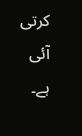کرتی آئی ہے۔